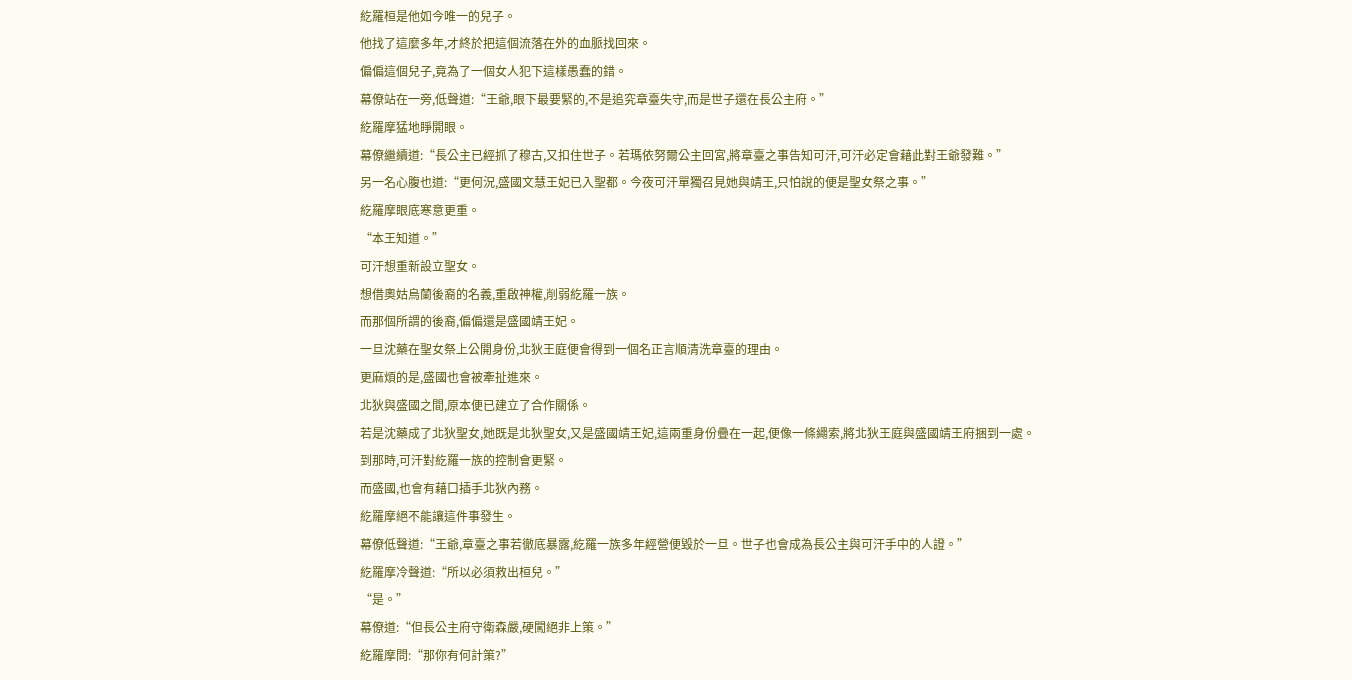紇羅桓是他如今唯一的兒子。
他找了這麼多年,才終於把這個流落在外的血脈找回來。
偏偏這個兒子,竟為了一個女人犯下這樣愚蠢的錯。
幕僚站在一旁,低聲道:“王爺,眼下最要緊的,不是追究章臺失守,而是世子還在長公主府。”
紇羅摩猛地睜開眼。
幕僚繼續道:“長公主已經抓了穆古,又扣住世子。若瑪依努爾公主回宮,將章臺之事告知可汗,可汗必定會藉此對王爺發難。”
另一名心腹也道:“更何況,盛國文慧王妃已入聖都。今夜可汗單獨召見她與靖王,只怕說的便是聖女祭之事。”
紇羅摩眼底寒意更重。
“本王知道。”
可汗想重新設立聖女。
想借奧姑烏蘭後裔的名義,重啟神權,削弱紇羅一族。
而那個所謂的後裔,偏偏還是盛國靖王妃。
一旦沈藥在聖女祭上公開身份,北狄王庭便會得到一個名正言順清洗章臺的理由。
更麻煩的是,盛國也會被牽扯進來。
北狄與盛國之間,原本便已建立了合作關係。
若是沈藥成了北狄聖女,她既是北狄聖女,又是盛國靖王妃,這兩重身份疊在一起,便像一條繩索,將北狄王庭與盛國靖王府捆到一處。
到那時,可汗對紇羅一族的控制會更緊。
而盛國,也會有藉口插手北狄內務。
紇羅摩絕不能讓這件事發生。
幕僚低聲道:“王爺,章臺之事若徹底暴露,紇羅一族多年經營便毀於一旦。世子也會成為長公主與可汗手中的人證。”
紇羅摩冷聲道:“所以必須救出桓兒。”
“是。”
幕僚道:“但長公主府守衛森嚴,硬闖絕非上策。”
紇羅摩問:“那你有何計策?”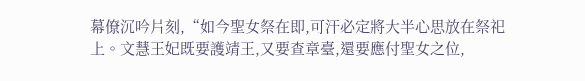幕僚沉吟片刻,“如今聖女祭在即,可汗必定將大半心思放在祭祀上。文慧王妃既要護靖王,又要查章臺,還要應付聖女之位,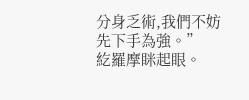分身乏術,我們不妨先下手為強。”
紇羅摩眯起眼。